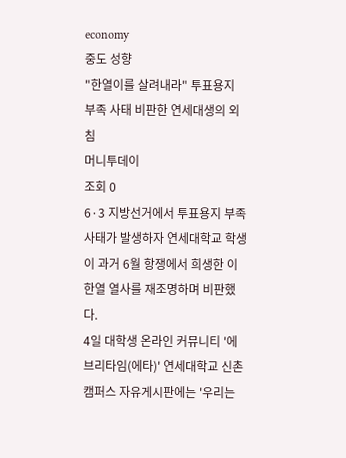economy
중도 성향
"한열이를 살려내라" 투표용지 부족 사태 비판한 연세대생의 외침
머니투데이
조회 0
6·3 지방선거에서 투표용지 부족 사태가 발생하자 연세대학교 학생이 과거 6월 항쟁에서 희생한 이한열 열사를 재조명하며 비판했다.
4일 대학생 온라인 커뮤니티 '에브리타임(에타)' 연세대학교 신촌캠퍼스 자유게시판에는 '우리는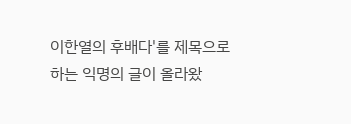이한열의 후배다'를 제목으로 하는 익명의 글이 올라왔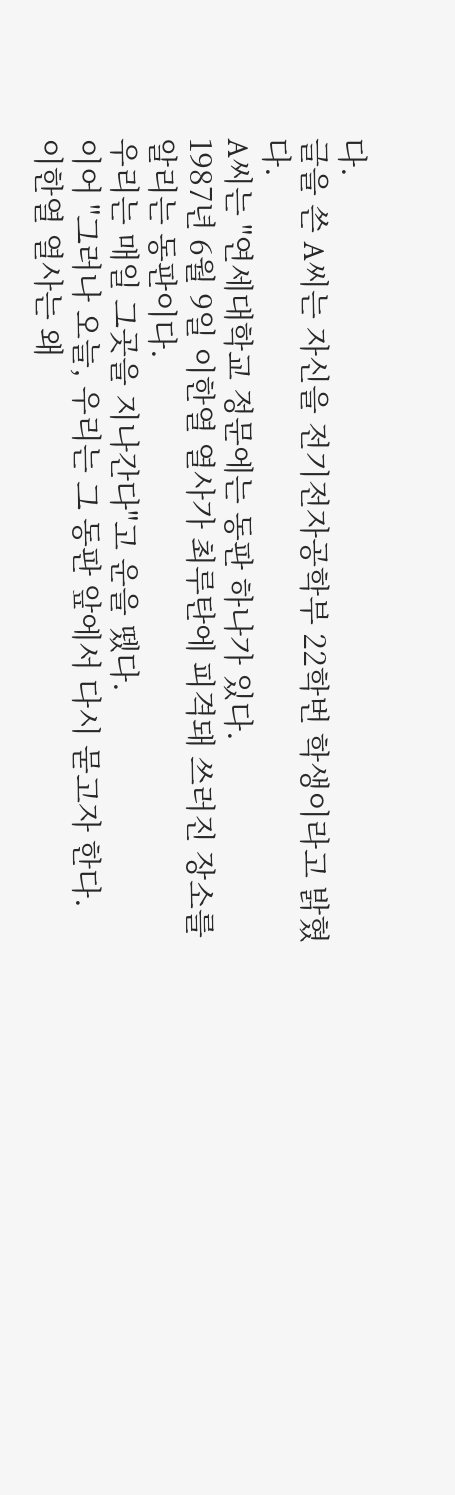다.
글을 쓴 A씨는 자신을 전기전자공학부 22학번 학생이라고 밝혔다.
A씨는 "연세대학교 정문에는 동판 하나가 있다.
1987년 6월 9일 이한열 열사가 최루탄에 피격돼 쓰러진 장소를 알리는 동판이다.
우리는 매일 그곳을 지나간다"고 운을 뗐다.
이어 "그러나 오늘, 우리는 그 동판 앞에서 다시 묻고자 한다.
이한열 열사는 왜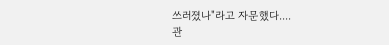쓰러졌나"라고 자문했다....
관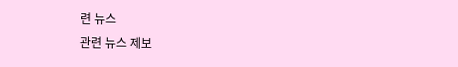련 뉴스
관련 뉴스 제보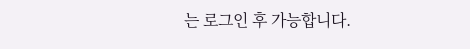는 로그인 후 가능합니다.